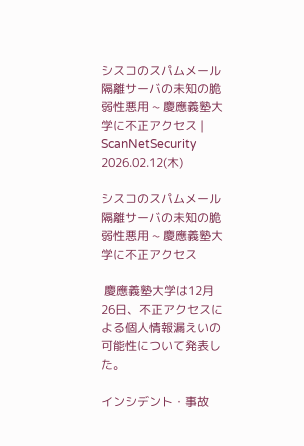シスコのスパムメール隔離サーバの未知の脆弱性悪用 ~ 慶應義塾大学に不正アクセス | ScanNetSecurity
2026.02.12(木)

シスコのスパムメール隔離サーバの未知の脆弱性悪用 ~ 慶應義塾大学に不正アクセス

 慶應義塾大学は12月26日、不正アクセスによる個人情報漏えいの可能性について発表した。

インシデント・事故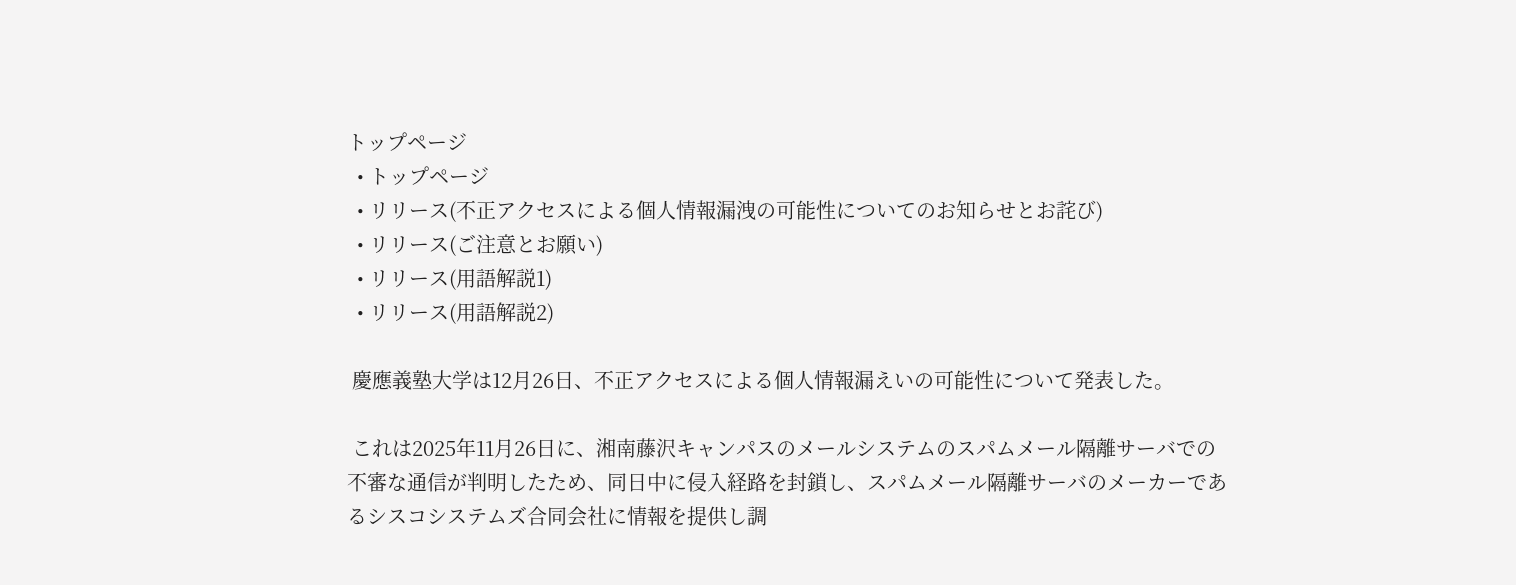トップページ
  • トップページ
  • リリース(不正アクセスによる個人情報漏洩の可能性についてのお知らせとお詫び)
  • リリース(ご注意とお願い)
  • リリース(用語解説1)
  • リリース(用語解説2)

 慶應義塾大学は12月26日、不正アクセスによる個人情報漏えいの可能性について発表した。

 これは2025年11月26日に、湘南藤沢キャンパスのメールシステムのスパムメール隔離サーバでの不審な通信が判明したため、同日中に侵入経路を封鎖し、スパムメール隔離サーバのメーカーであるシスコシステムズ合同会社に情報を提供し調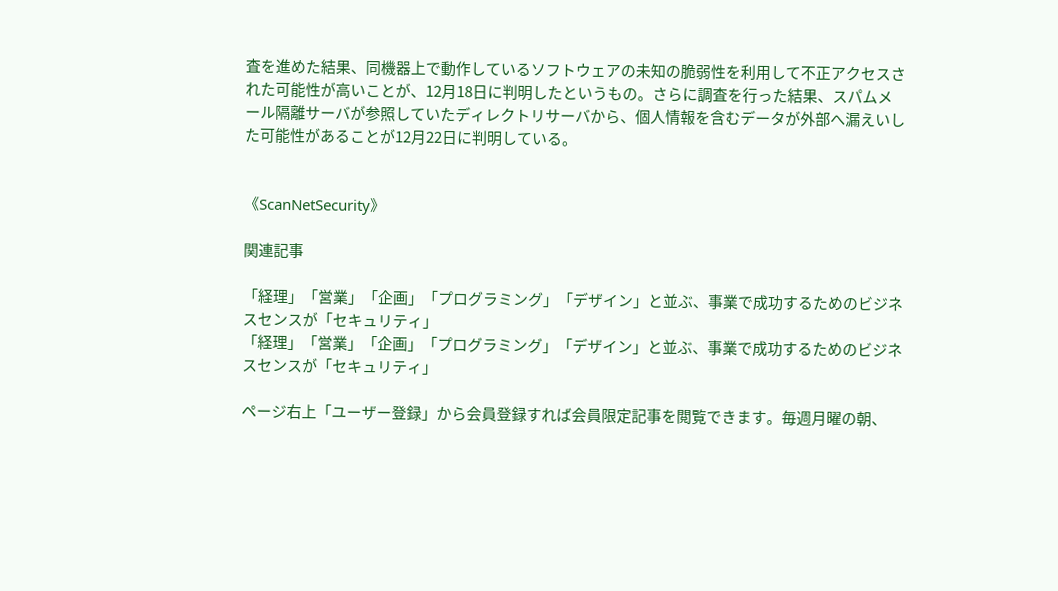査を進めた結果、同機器上で動作しているソフトウェアの未知の脆弱性を利用して不正アクセスされた可能性が高いことが、12月18日に判明したというもの。さらに調査を行った結果、スパムメール隔離サーバが参照していたディレクトリサーバから、個人情報を含むデータが外部へ漏えいした可能性があることが12月22日に判明している。


《ScanNetSecurity》

関連記事

「経理」「営業」「企画」「プログラミング」「デザイン」と並ぶ、事業で成功するためのビジネスセンスが「セキュリティ」
「経理」「営業」「企画」「プログラミング」「デザイン」と並ぶ、事業で成功するためのビジネスセンスが「セキュリティ」

ページ右上「ユーザー登録」から会員登録すれば会員限定記事を閲覧できます。毎週月曜の朝、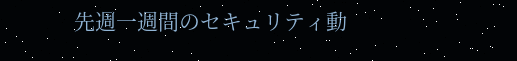先週一週間のセキュリティ動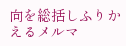向を総括しふりかえるメルマ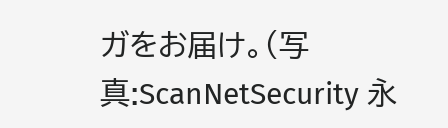ガをお届け。(写真:ScanNetSecurity 永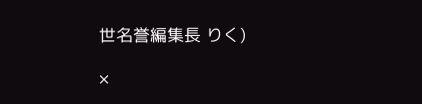世名誉編集長 りく)

×